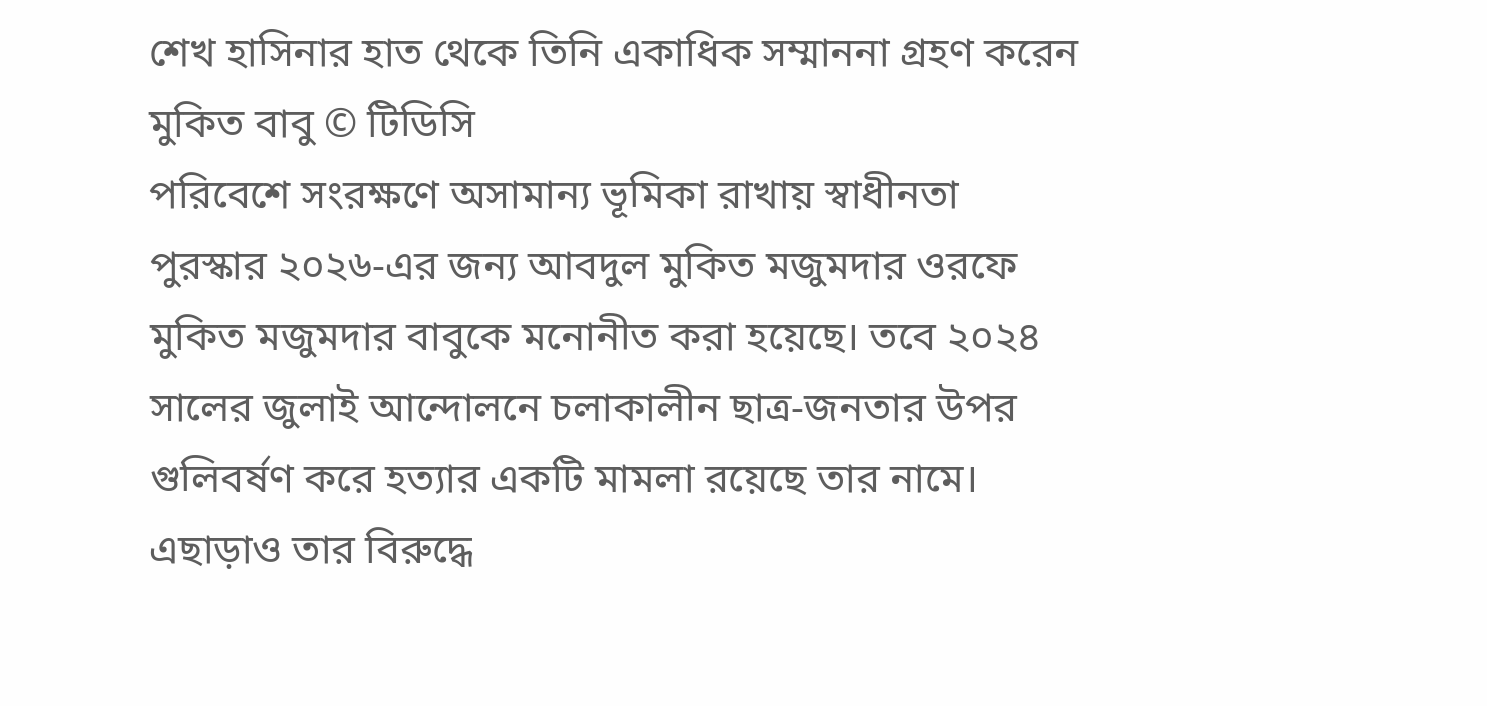শেখ হাসিনার হাত থেকে তিনি একাধিক সম্মাননা গ্রহণ করেন মুকিত বাবু © টিডিসি
পরিবেশে সংরক্ষণে অসামান্য ভূমিকা রাখায় স্বাধীনতা পুরস্কার ২০২৬-এর জন্য আবদুল মুকিত মজুমদার ওরফে মুকিত মজুমদার বাবুকে মনোনীত করা হয়েছে। তবে ২০২৪ সালের জুলাই আন্দোলনে চলাকালীন ছাত্র-জনতার উপর গুলিবর্ষণ করে হত্যার একটি মামলা রয়েছে তার নামে। এছাড়াও তার বিরুদ্ধে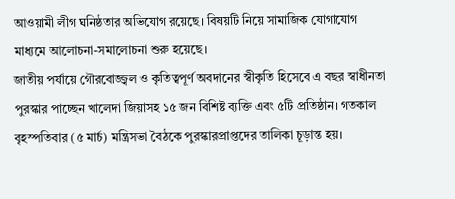আওয়ামী লীগ ঘনিষ্ঠতার অভিযোগ রয়েছে। বিষয়টি নিয়ে সামাজিক যোগাযোগ মাধ্যমে আলোচনা-সমালোচনা শুরু হয়েছে।
জাতীয় পর্যায়ে গৌরবোজ্জ্বল ও কৃতিত্বপূর্ণ অবদানের স্বীকৃতি হিসেবে এ বছর স্বাধীনতা পুরস্কার পাচ্ছেন খালেদা জিয়াসহ ১৫ জন বিশিষ্ট ব্যক্তি এবং ৫টি প্রতিষ্ঠান। গতকাল বৃহস্পতিবার (৫ মার্চ) মন্ত্রিসভা বৈঠকে পুরস্কারপ্রাপ্তদের তালিকা চূড়ান্ত হয়।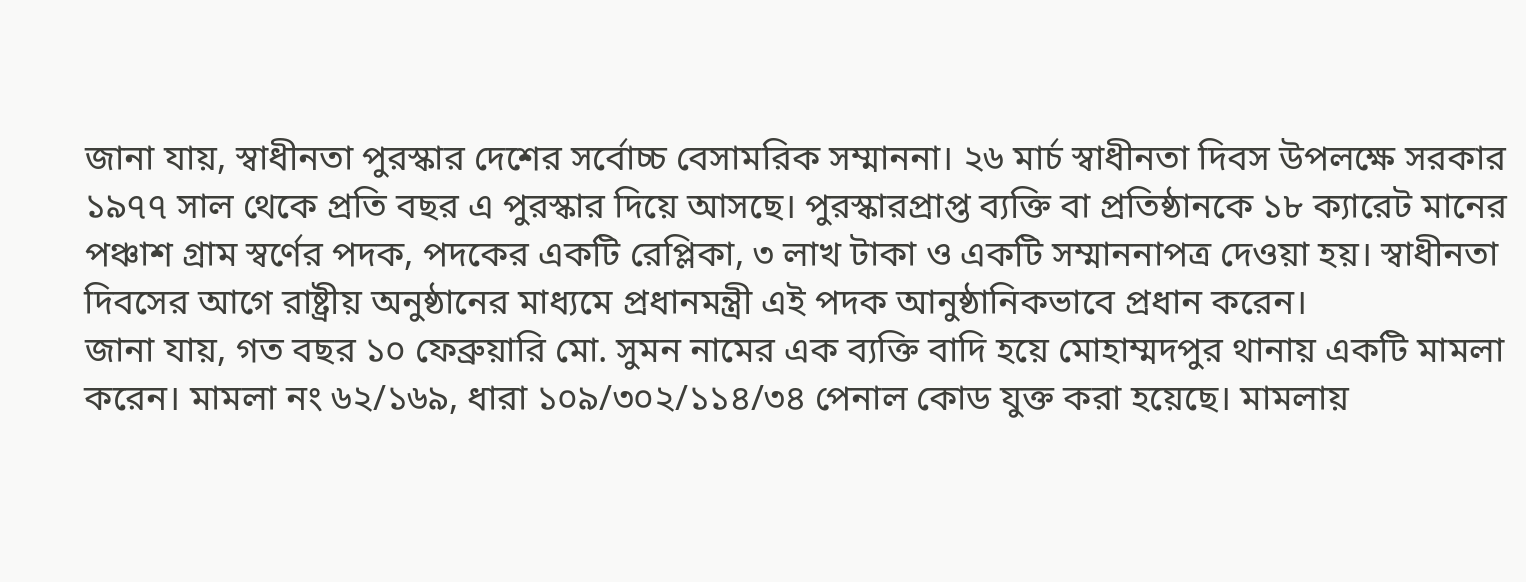জানা যায়, স্বাধীনতা পুরস্কার দেশের সর্বোচ্চ বেসামরিক সম্মাননা। ২৬ মার্চ স্বাধীনতা দিবস উপলক্ষে সরকার ১৯৭৭ সাল থেকে প্রতি বছর এ পুরস্কার দিয়ে আসছে। পুরস্কারপ্রাপ্ত ব্যক্তি বা প্রতিষ্ঠানকে ১৮ ক্যারেট মানের পঞ্চাশ গ্রাম স্বর্ণের পদক, পদকের একটি রেপ্লিকা, ৩ লাখ টাকা ও একটি সম্মাননাপত্র দেওয়া হয়। স্বাধীনতা দিবসের আগে রাষ্ট্রীয় অনুষ্ঠানের মাধ্যমে প্রধানমন্ত্রী এই পদক আনুষ্ঠানিকভাবে প্রধান করেন।
জানা যায়, গত বছর ১০ ফেব্রুয়ারি মো. সুমন নামের এক ব্যক্তি বাদি হয়ে মোহাম্মদপুর থানায় একটি মামলা করেন। মামলা নং ৬২/১৬৯, ধারা ১০৯/৩০২/১১৪/৩৪ পেনাল কোড যুক্ত করা হয়েছে। মামলায়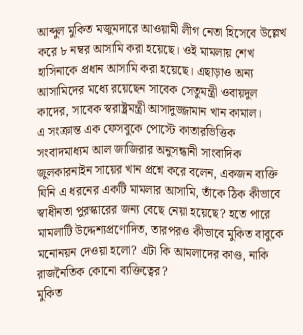আব্দুল মুকিত মজুমদারে আওয়ামী লীগ নেতা হিসেবে উল্লেখ করে ৮ নম্বর আসামি করা হয়েছে। ওই মামলায় শেখ হাসিনাকে প্রধান আসামি করা হয়েছে। এছাড়াও অন্য আসামিদের মধ্যে রয়েছেন সাবেক সেতুমন্ত্রী ওবায়দুল কাদের, সাবেক স্বরাষ্ট্রমন্ত্রী আসাদুজ্জামান খান কামাল।
এ সংক্রান্ত এক ফেসবুকে পোস্টে কাতারভিত্তিক সংবাদমাধ্যম আল জাজিরার অনুসন্ধানী সাংবাদিক জুলকারনাইন সায়ের খান প্রশ্নে করে বলেন, একজন ব্যক্তি যিনি এ ধরনের একটি মামলার আসামি, তাঁকে ঠিক কীভাবে স্বাধীনতা পুরস্কারের জন্য বেছে নেয়া হয়েছে? হতে পারে মামলাটি উদ্দেশ্যপ্রণোদিত, তারপরও কীভাবে মুকিত বাবুকে মনোনয়ন দেওয়া হলো? এটা কি আমলাদের কাণ্ড, নাকি রাজনৈতিক কোনো ব্যক্তিত্বের?
মুকিত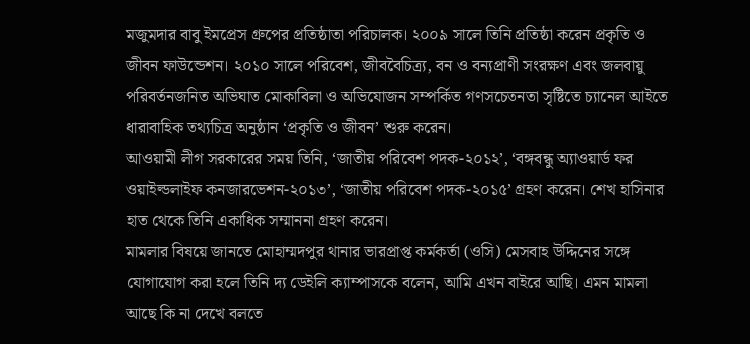মজুমদার বাবু ইমপ্রেস গ্রুপের প্রতিষ্ঠাতা পরিচালক। ২০০৯ সালে তিনি প্রতিষ্ঠা করেন প্রকৃতি ও জীবন ফাউন্ডেশন। ২০১০ সালে পরিবেশ, জীববৈচিত্র্য, বন ও বন্যপ্রাণী সংরক্ষণ এবং জলবায়ু পরিবর্তনজনিত অভিঘাত মোকাবিলা ও অভিযোজন সম্পর্কিত গণসচেতনতা সৃষ্টিতে চ্যানেল আইতে ধারাবাহিক তথ্যচিত্র অনুষ্ঠান ‘প্রকৃতি ও জীবন’ শুরু করেন।
আওয়ামী লীগ সরকারের সময় তিনি, ‘জাতীয় পরিবেশ পদক-২০১২’, ‘বঙ্গবন্ধু অ্যাওয়ার্ড ফর ওয়াইল্ডলাইফ কনজারভেশন-২০১৩’, ‘জাতীয় পরিবেশ পদক-২০১৫’ গ্রহণ করেন। শেখ হাসিনার হাত থেকে তিনি একাধিক সম্মাননা গ্রহণ করেন।
মামলার বিষয়ে জানতে মোহাম্মদপুর থানার ভারপ্রাপ্ত কর্মকর্তা (ওসি) মেসবাহ উদ্দিনের সঙ্গে যোগাযোগ করা হলে তিনি দ্য ডেইলি ক্যাম্পাসকে বলেন, আমি এখন বাইরে আছি। এমন মামলা আছে কি না দেখে বলতে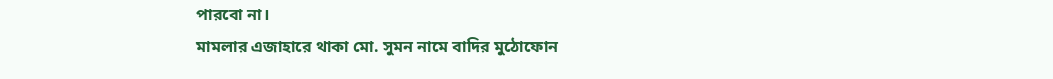পারবো না।
মামলার এজাহারে থাকা মো. সুমন নামে বাদির মুঠোফোন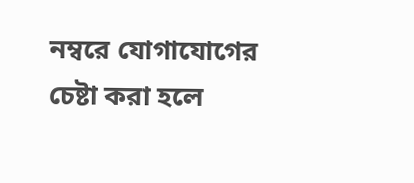নম্বরে যোগাযোগের চেষ্টা করা হলে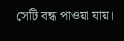সেটি বন্ধ পাওয়া যায়।